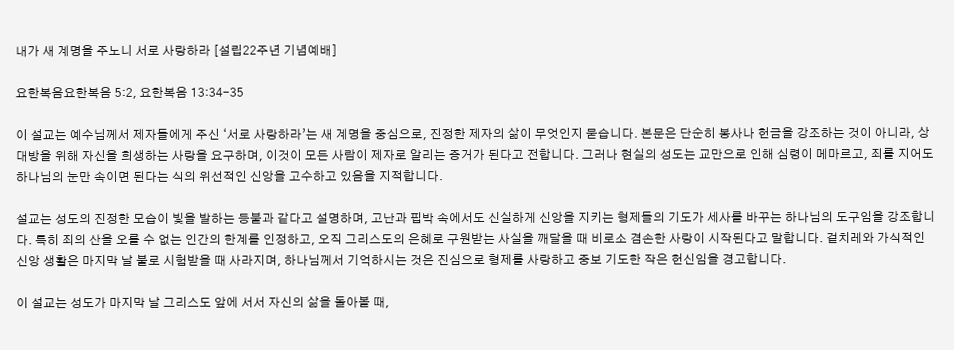내가 새 계명을 주노니 서로 사랑하라 [설립22주년 기념예배]

요한복음요한복음 5:2, 요한복음 13:34-35

이 설교는 예수님께서 제자들에게 주신 ‘서로 사랑하라’는 새 계명을 중심으로, 진정한 제자의 삶이 무엇인지 묻습니다. 본문은 단순히 봉사나 헌금을 강조하는 것이 아니라, 상대방을 위해 자신을 희생하는 사랑을 요구하며, 이것이 모든 사람이 제자로 알리는 증거가 된다고 전합니다. 그러나 현실의 성도는 교만으로 인해 심령이 메마르고, 죄를 지어도 하나님의 눈만 속이면 된다는 식의 위선적인 신앙을 고수하고 있음을 지적합니다.

설교는 성도의 진정한 모습이 빛을 발하는 등불과 같다고 설명하며, 고난과 핍박 속에서도 신실하게 신앙을 지키는 형제들의 기도가 세사를 바꾸는 하나님의 도구임을 강조합니다. 특히 죄의 산을 오를 수 없는 인간의 한계를 인정하고, 오직 그리스도의 은혜로 구원받는 사실을 깨달을 때 비로소 겸손한 사랑이 시작된다고 말합니다. 겉치레와 가식적인 신앙 생활은 마지막 날 불로 시험받을 때 사라지며, 하나님께서 기억하시는 것은 진심으로 형제를 사랑하고 중보 기도한 작은 헌신임을 경고합니다.

이 설교는 성도가 마지막 날 그리스도 앞에 서서 자신의 삶을 돌아볼 때,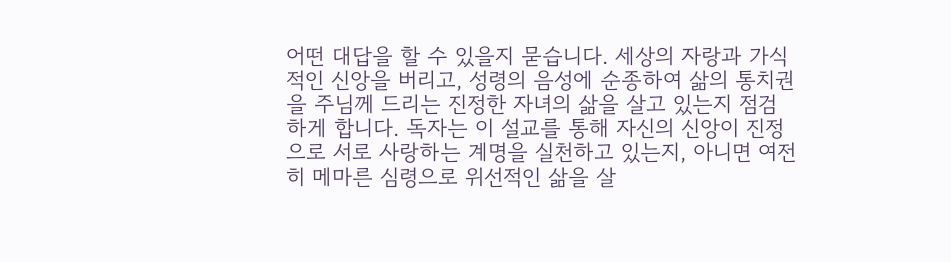어떤 대답을 할 수 있을지 묻습니다. 세상의 자랑과 가식적인 신앙을 버리고, 성령의 음성에 순종하여 삶의 통치권을 주님께 드리는 진정한 자녀의 삶을 살고 있는지 점검하게 합니다. 독자는 이 설교를 통해 자신의 신앙이 진정으로 서로 사랑하는 계명을 실천하고 있는지, 아니면 여전히 메마른 심령으로 위선적인 삶을 살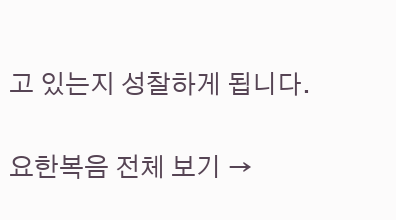고 있는지 성찰하게 됩니다.

요한복음 전체 보기 →